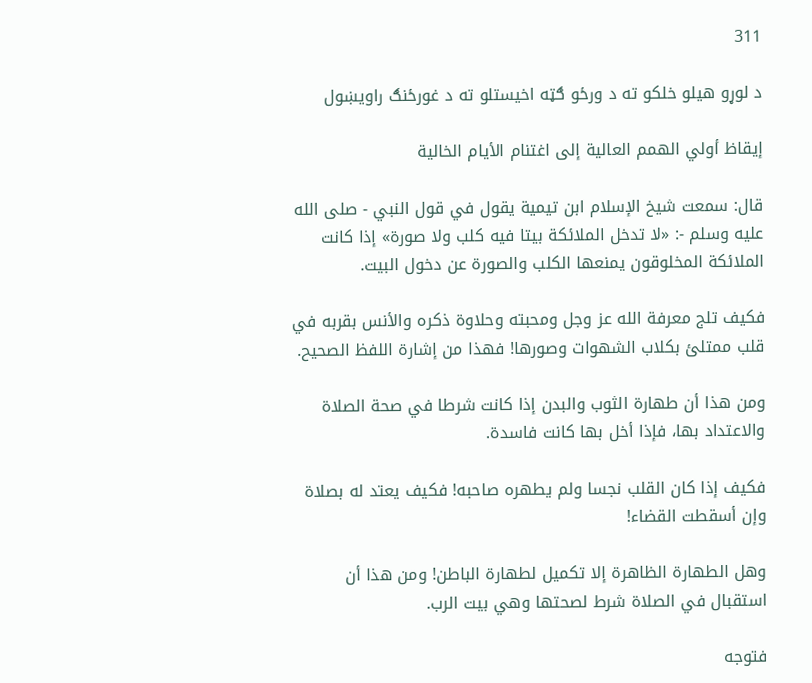311

د لوړو هیلو خلکو ته د ورځو ګټه اخیستلو ته د غورځنګ راویښول

إيقاظ أولي الهمم العالية إلى اغتنام الأيام الخالية

قال: سمعت شيخ الإسلام ابن تيمية يقول في قول النبي - صلى الله عليه وسلم -: «لا تدخل الملائكة بيتا فيه كلب ولا صورة» إذا كانت الملائكة المخلوقون يمنعها الكلب والصورة عن دخول البيت.

فكيف تلج معرفة الله عز وجل ومحبته وحلاوة ذكره والأنس بقربه في قلب ممتلئ بكلاب الشهوات وصورها! فهذا من إشارة اللفظ الصحيح.

ومن هذا أن طهارة الثوب والبدن إذا كانت شرطا في صحة الصلاة والاعتداد بها، فإذا أخل بها كانت فاسدة.

فكيف إذا كان القلب نجسا ولم يطهره صاحبه! فكيف يعتد له بصلاة وإن أسقطت القضاء!

وهل الطهارة الظاهرة إلا تكميل لطهارة الباطن! ومن هذا أن استقبال في الصلاة شرط لصحتها وهي بيت الرب.

فتوجه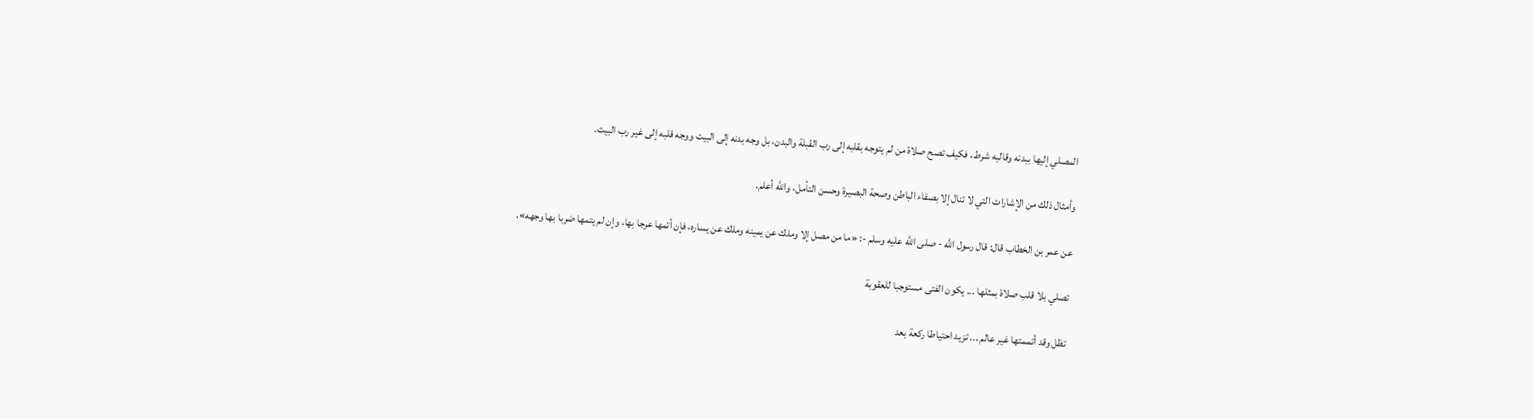المصلي إليها ببدنه وقالبه شرط، فكيف تصح صلاة من لم يتوجه بقلبه إلى رب القبلة والبدن، بل وجه بدنه إلى البيت ووجه قلبه إلى غير رب البيت.

وأمثال ذلك من الإشارات التي لا تنال إلا بصفاء الباطن وصحة البصيرة وحسن التأمل، والله أعلم.

عن عمر بن الخطاب قال: قال رسول الله - صلى الله عليه وسلم -: «ما من مصل إلا وملك عن يمينه وملك عن يساره، فإن أتمها عرجا بها، وإن لم يتمها ضربا بها وجهه».

تصلي بلا قلب صلاة بمثلها ... يكون الفتى مستوجبا للعقوبة

تظل وقد أتممتها غير عالم ... تزيد احتياطا ركعة بعد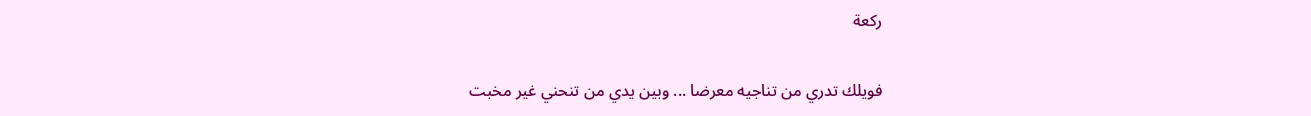ركعة

فويلك تدري من تناجيه معرضا ... وبين يدي من تنحني غير مخبت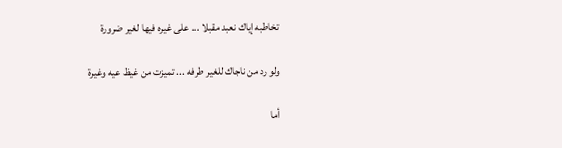تخاطبه إياك نعبد مقبلا ... على غيره فيها لغير ضرورة

ولو رد من ناجاك للغير طرفه ... تميزت من غيظ عيه وغيرة

أما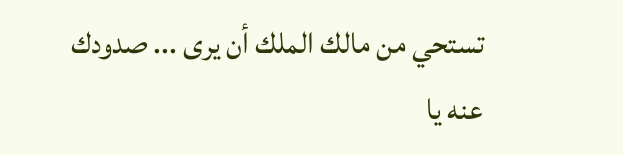تستحي من مالك الملك أن يرى ... صدودك عنه يا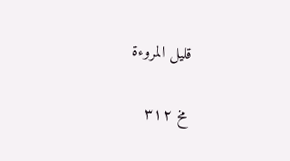قليل المروءة

مخ ۳۱۲